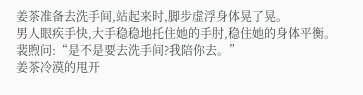姜茶准备去洗手间,站起来时,脚步虚浮身体晃了晃。
男人眼疾手快,大手稳稳地托住她的手肘,稳住她的身体平衡。
裴煦问:“是不是要去洗手间?我陪你去。”
姜茶冷漠的甩开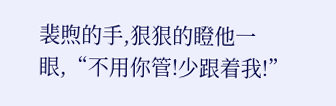裴煦的手,狠狠的瞪他一眼,“不用你管!少跟着我!”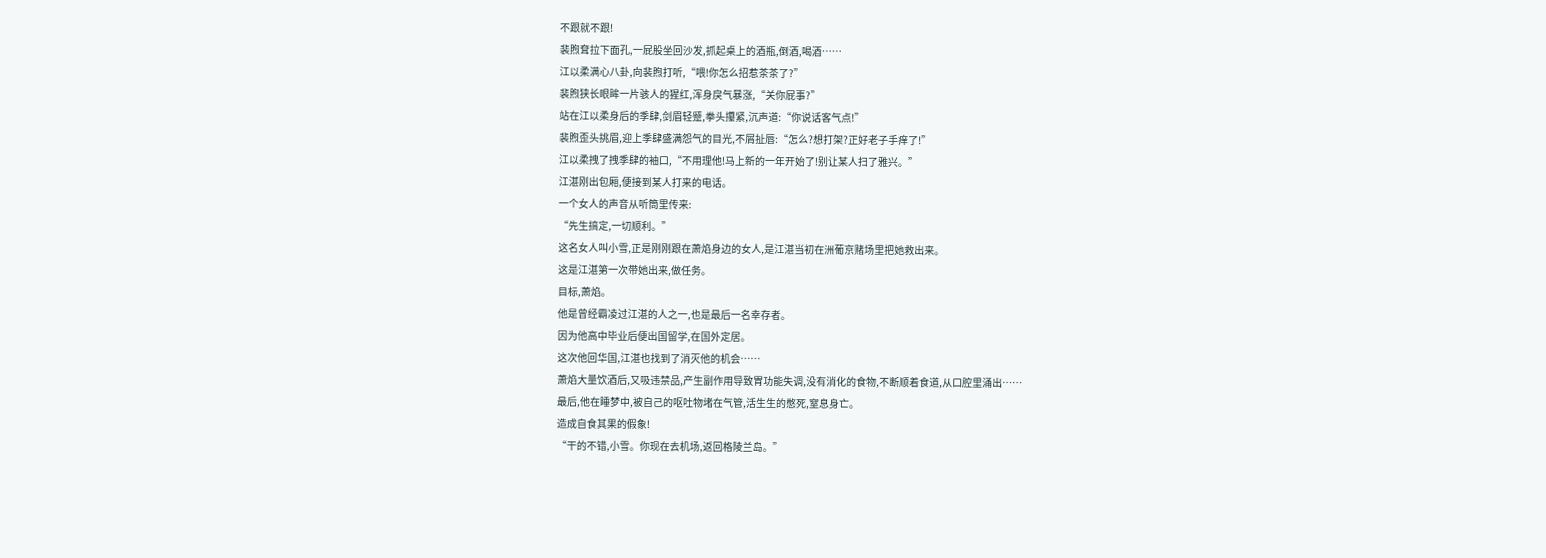不跟就不跟!
裴煦耷拉下面孔,一屁股坐回沙发,抓起桌上的酒瓶,倒酒,喝酒……
江以柔满心八卦,向裴煦打听,“喂!你怎么招惹茶茶了?”
裴煦狭长眼眸一片骇人的猩红,浑身戾气暴涨,“关你屁事?”
站在江以柔身后的季肆,剑眉轻蹙,拳头攥紧,沉声道:“你说话客气点!”
裴煦歪头挑眉,迎上季肆盛满怨气的目光,不屑扯唇:“怎么?想打架?正好老子手痒了!”
江以柔拽了拽季肆的袖口,“不用理他!马上新的一年开始了!别让某人扫了雅兴。”
江湛刚出包厢,便接到某人打来的电话。
一个女人的声音从听筒里传来:
“先生搞定,一切顺利。”
这名女人叫小雪,正是刚刚跟在萧焰身边的女人,是江湛当初在洲葡京赌场里把她救出来。
这是江湛第一次带她出来,做任务。
目标,萧焰。
他是曾经霸凌过江湛的人之一,也是最后一名幸存者。
因为他高中毕业后便出国留学,在国外定居。
这次他回华国,江湛也找到了消灭他的机会……
萧焰大量饮酒后,又吸违禁品,产生副作用导致胃功能失调,没有消化的食物,不断顺着食道,从口腔里涌出……
最后,他在睡梦中,被自己的呕吐物堵在气管,活生生的憋死,窒息身亡。
造成自食其果的假象!
“干的不错,小雪。你现在去机场,返回格陵兰岛。”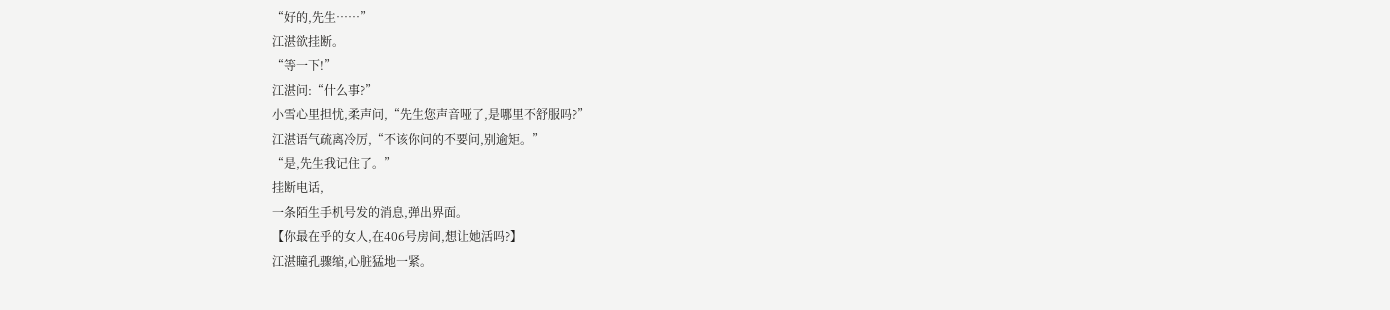“好的,先生……”
江湛欲挂断。
“等一下!”
江湛问:“什么事?”
小雪心里担忧,柔声问,“先生您声音哑了,是哪里不舒服吗?”
江湛语气疏离冷厉,“不该你问的不要问,别逾矩。”
“是,先生我记住了。”
挂断电话,
一条陌生手机号发的消息,弹出界面。
【你最在乎的女人,在406号房间,想让她活吗?】
江湛瞳孔骤缩,心脏猛地一紧。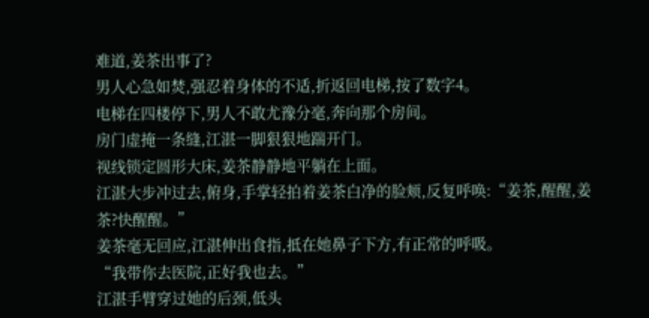难道,姜茶出事了?
男人心急如焚,强忍着身体的不适,折返回电梯,按了数字4。
电梯在四楼停下,男人不敢尤豫分毫,奔向那个房间。
房门虚掩一条缝,江湛一脚狠狠地踹开门。
视线锁定圆形大床,姜茶静静地平躺在上面。
江湛大步冲过去,俯身,手掌轻拍着姜茶白净的脸颊,反复呼唤:“姜茶,醒醒,姜茶?快醒醒。”
姜茶毫无回应,江湛伸出食指,抵在她鼻子下方,有正常的呼吸。
“我带你去医院,正好我也去。”
江湛手臂穿过她的后颈,低头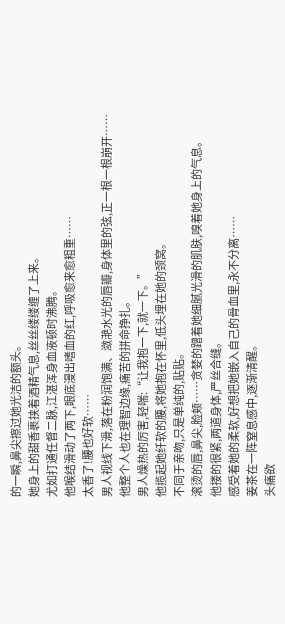的一瞬,鼻尖擦过她光洁的额头。
她身上的甜香裹挟着酒精气息,丝丝缕缕缠了上来。
尤如打通任督二脉,江湛浑身血液顿时沸腾。
他喉结滑动了两下,眼底漫出嗜血的红,呼吸愈来愈粗重……
太香了!腰也好软……
男人视线下滑,落在粉润饱满、潋滟水光的唇瓣,身体里的弦,正一根一根崩开……
他整个人也在理智边缘,痛苦的拼命挣扎。
男人燥热的厉害,轻喘:“让我抱一下,就一下。”
他揽起她纤软的腰,将她抱在怀里,低头埋在她的颈窝。
不同于亲吻,只是单纯的,贴贴。
滚烫的唇,鼻尖,脸颊……贪婪的蹭着她细腻光滑的肌肤,嗅着她身上的气息。
他搂的很紧,两道身体,严丝合缝。
感受着她的柔软,好想把她嵌入自己的骨血里,永不分离……
姜茶在一阵窒息感中,逐渐清醒。
头痛欲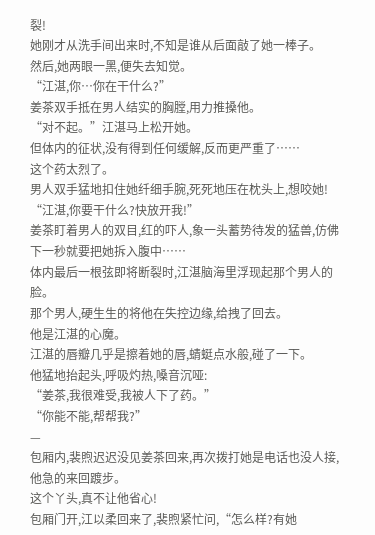裂!
她刚才从洗手间出来时,不知是谁从后面敲了她一棒子。
然后,她两眼一黑,便失去知觉。
“江湛,你…你在干什么?”
姜茶双手抵在男人结实的胸膛,用力推搡他。
“对不起。”江湛马上松开她。
但体内的征状,没有得到任何缓解,反而更严重了……
这个药太烈了。
男人双手猛地扣住她纤细手腕,死死地压在枕头上,想咬她!
“江湛,你要干什么?快放开我!”
姜茶盯着男人的双目,红的吓人,象一头蓄势待发的猛兽,仿佛下一秒就要把她拆入腹中……
体内最后一根弦即将断裂时,江湛脑海里浮现起那个男人的脸。
那个男人,硬生生的将他在失控边缘,给拽了回去。
他是江湛的心魔。
江湛的唇瓣几乎是擦着她的唇,蜻蜓点水般,碰了一下。
他猛地抬起头,呼吸灼热,嗓音沉哑:
“姜茶,我很难受,我被人下了药。”
“你能不能,帮帮我?”
—
包厢内,裴煦迟迟没见姜茶回来,再次拨打她是电话也没人接,他急的来回踱步。
这个丫头,真不让他省心!
包厢门开,江以柔回来了,裴煦紧忙问,“怎么样?有她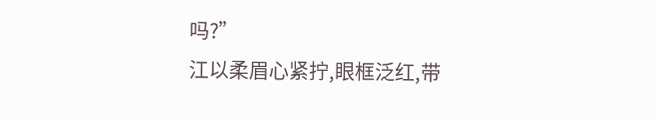吗?”
江以柔眉心紧拧,眼框泛红,带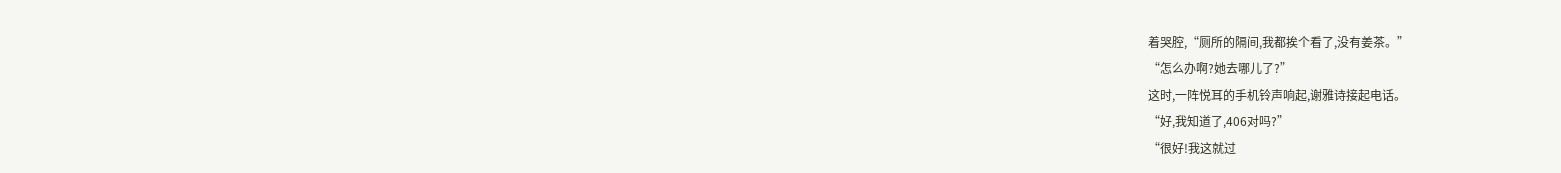着哭腔,“厕所的隔间,我都挨个看了,没有姜茶。”
“怎么办啊?她去哪儿了?”
这时,一阵悦耳的手机铃声响起,谢雅诗接起电话。
“好,我知道了,406对吗?”
“很好!我这就过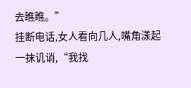去瞧瞧。”
挂断电话,女人看向几人,嘴角漾起一抹讥诮,“我找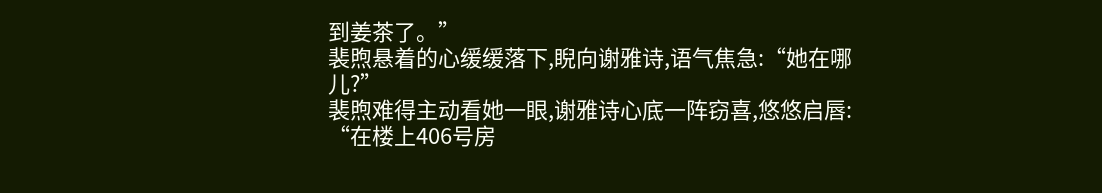到姜茶了。”
裴煦悬着的心缓缓落下,睨向谢雅诗,语气焦急:“她在哪儿?”
裴煦难得主动看她一眼,谢雅诗心底一阵窃喜,悠悠启唇:
“在楼上406号房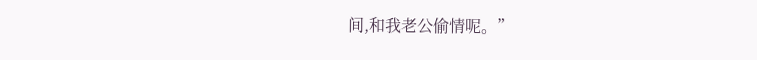间,和我老公偷情呢。”